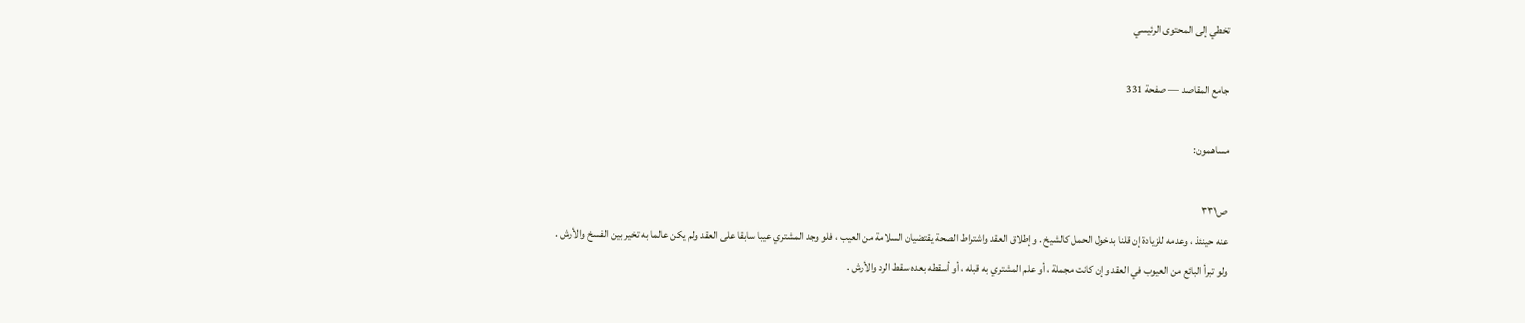تخطي إلى المحتوى الرئيسي

جامع المقاصد — صفحة 331

مساهمون:

ص٣٣١
عنه حينئذ ، وعدمه للزيادة إن قلنا بدخول الحمل كالشيخ . وإطلاق العقد واشتراط الصحة يقتضيان السلامة من العيب ، فلو وجد المشتري عيبا سابقا على العقد ولم يكن عالما به تخير بين الفسخ والأرش .
ولو تبرأ البائع من العيوب في العقد وإن كانت مجملة ، أو علم المشتري به قبله ، أو أسقطه بعده سقط الرد والأرش .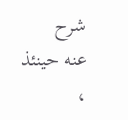شرح
عنه حينئذ ،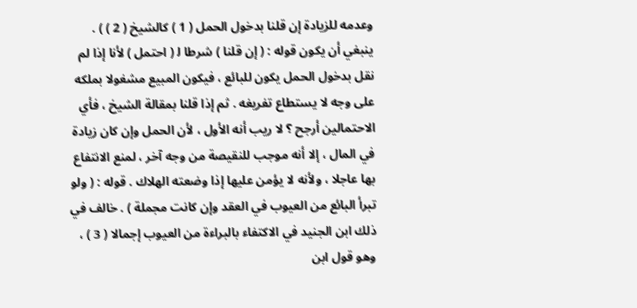وعدمه للزيادة إن قلنا بدخول الحمل ( 1 ) كالشيخ ( 2 ) ) . ينبغي أن يكون قوله : ( إن قلنا ) شرطا ل‍ ( احتمل ) لأنا إذا لم نقل بدخول الحمل يكون للبائع ، فيكون المبيع مشغولا بملكه على وجه لا يستطاع تفريغه . ثم إذا قلنا بمقالة الشيخ ، فأي الاحتمالين أرجح ؟ لا ريب أنه الأول ، لأن الحمل وإن كان زيادة في المال ، إلا أنه موجب للنقيصة من وجه آخر ، لمنع الانتفاع بها عاجلا ، ولأنه لا يؤمن عليها إذا وضعته الهلاك . قوله : ( ولو تبرأ البائع من العيوب في العقد وإن كانت مجملة ) . خالف في ذلك ابن الجنيد في الاكتفاء بالبراءة من العيوب إجمالا ( 3 ) ، وهو قول ابن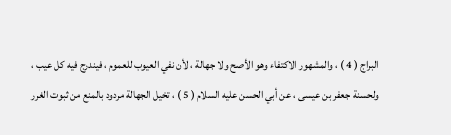البراج ( 4 ) ، والمشهور الاكتفاء وهو الأصح ولا جهالة ، لأن نفي العيوب للعموم ، فيندرج فيه كل عيب ، ولحسنة جعفر بن عيسى ، عن أبي الحسن عليه السلام ( 5 ) ، تخيل الجهالة مردود بالمنع من ثبوت الغرر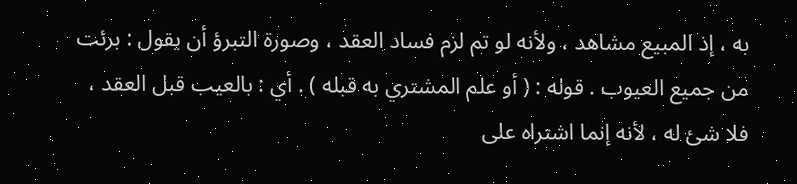به ، إذ المبيع مشاهد ، ولأنه لو تم لزم فساد العقد ، وصورة التبرؤ أن يقول : برئت من جميع العيوب . قوله : ( أو علم المشتري به قبله ) . أي : بالعيب قبل العقد ، فلا شئ له ، لأنه إنما اشتراه على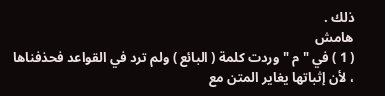ذلك .
هامش
( 1 ) في " م " وردت كلمة ( البائع ) ولم ترد في القواعد فحذفناها ، لأن إثباتها يغاير المتن مع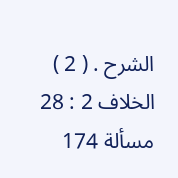الشرح . ( 2 ) الخلاف 2 : 28 مسألة 174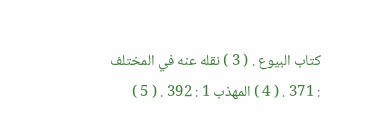كتاب البيوع . ( 3 ) نقله عنه في المختلف : 371 . ( 4 ) المهذب 1 : 392 . ( 5 )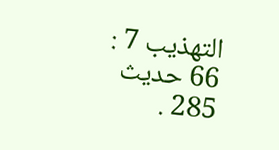التهذيب 7 : 66 حديث 285 .